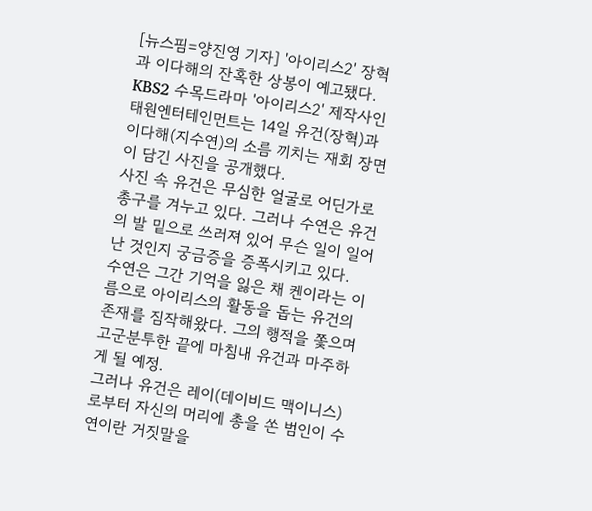[뉴스핌=양진영 기자] '아이리스2' 장혁과 이다해의 잔혹한 상봉이 예고됐다.
KBS2 수목드라마 '아이리스2' 제작사인 태원엔터테인먼트는 14일 유건(장혁)과 이다해(지수연)의 소름 끼치는 재회 장면이 담긴 사진을 공개했다.
사진 속 유건은 무심한 얼굴로 어딘가로 총구를 겨누고 있다. 그러나 수연은 유건의 발 밑으로 쓰러져 있어 무슨 일이 일어난 것인지 궁금증을 증폭시키고 있다.
수연은 그간 기억을 잃은 채 켄이라는 이름으로 아이리스의 활동을 돕는 유건의 존재를 짐작해왔다. 그의 행적을 쫓으며 고군분투한 끝에 마침내 유건과 마주하게 될 예정.
그러나 유건은 레이(데이비드 맥이니스)로부터 자신의 머리에 총을 쏜 범인이 수연이란 거짓말을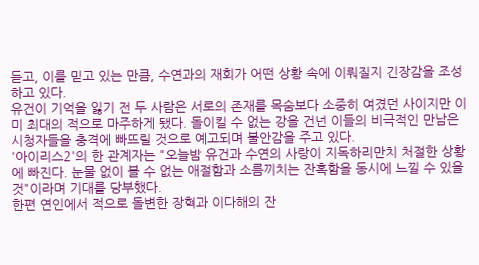듣고, 이를 믿고 있는 만큼, 수연과의 재회가 어떤 상황 속에 이뤄질지 긴장감을 조성하고 있다.
유건이 기억을 잃기 전 두 사람은 서로의 존재를 목숨보다 소중히 여겼던 사이지만 이미 최대의 적으로 마주하게 됐다. 돌이킬 수 없는 강을 건넌 이들의 비극적인 만남은 시청자들을 충격에 빠뜨릴 것으로 예고되며 불안감을 주고 있다.
'아이리스2'의 한 관계자는 "오늘밤 유건과 수연의 사랑이 지독하리만치 처절한 상황에 빠진다. 눈물 없이 볼 수 없는 애절함과 소름끼치는 잔혹함을 동시에 느낄 수 있을 것"이라며 기대를 당부했다.
한편 연인에서 적으로 돌변한 장혁과 이다해의 잔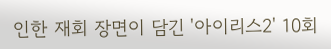인한 재회 장면이 담긴 '아이리스2' 10회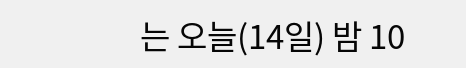는 오늘(14일) 밤 10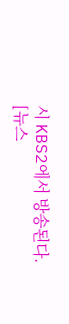시 KBS2에서 방송된다.
[뉴스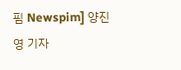핌 Newspim] 양진영 기자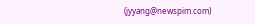(jyyang@newspim.com)